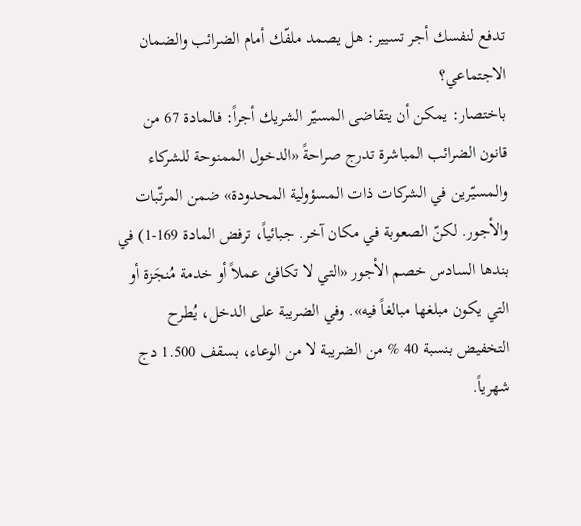تدفع لنفسك أجر تسيير: هل يصمد ملفّك أمام الضرائب والضمان الاجتماعي؟
باختصار: يمكن أن يتقاضى المسيّر الشريك أجراً: فالمادة 67 من قانون الضرائب المباشرة تدرج صراحةً «الدخول الممنوحة للشركاء والمسيّرين في الشركات ذات المسؤولية المحدودة» ضمن المرتّبات والأجور. لكنّ الصعوبة في مكان آخر. جبائياً، ترفض المادة 169-1) في بندها السادس خصم الأجور «التي لا تكافئ عملاً أو خدمة مُنجَزة أو التي يكون مبلغها مبالغاً فيه». وفي الضريبة على الدخل، يُطرح التخفيض بنسبة 40 % من الضريبة لا من الوعاء، بسقف 1.500 دج شهرياً.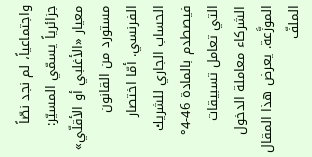واجتماعياً، لم نجد نصّاً جزائرياً يسمّي المسيّر: معيار «الأغلبي أو الأقلّي» مستورد من القانون الفرنسي. أمّا اختصار الحساب الجاري للشريك فيصطدم بالمادة 46-4° التي تعامل تسبيقات الشركاء معاملة الدخول الموزَّعة. يعرض هذا المقال الملفّ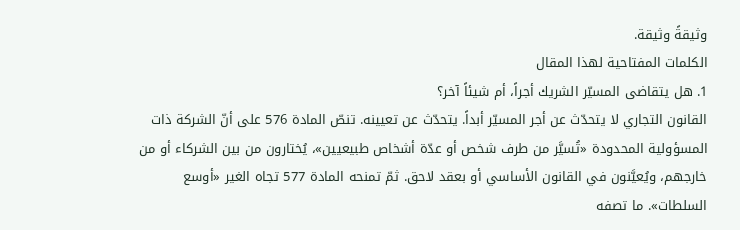وثيقةً وثيقة.
الكلمات المفتاحية لهذا المقال
1. هل يتقاضى المسيّر الشريك أجراً، أم شيئاً آخر؟
القانون التجاري لا يتحدّث عن أجر المسيّر أبداً. يتحدّث عن تعيينه. تنصّ المادة 576 على أنّ الشركة ذات المسؤولية المحدودة «تُسيَّر من طرف شخص أو عدّة أشخاص طبيعيين»، يُختارون من بين الشركاء أو من خارجهم، ويُعيَّنون في القانون الأساسي أو بعقد لاحق. ثمّ تمنحه المادة 577 تجاه الغير «أوسع السلطات». ما تصفه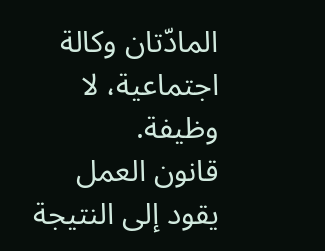المادّتان وكالة اجتماعية، لا وظيفة.
قانون العمل يقود إلى النتيجة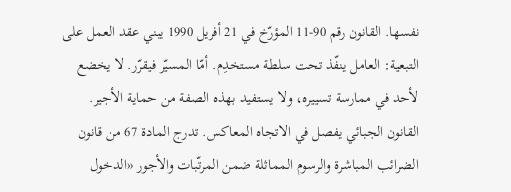نفسها. القانون رقم 90-11 المؤرّخ في 21 أفريل 1990 يبني عقد العمل على التبعية: العامل ينفّذ تحت سلطة مستخدِم. أمّا المسيّر فيقرّر. لا يخضع لأحد في ممارسة تسييره، ولا يستفيد بهذه الصفة من حماية الأجير.
القانون الجبائي يفصل في الاتجاه المعاكس. تدرج المادة 67 من قانون الضرائب المباشرة والرسوم المماثلة ضمن المرتّبات والأجور «الدخول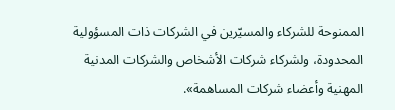الممنوحة للشركاء والمسيّرين في الشركات ذات المسؤولية المحدودة، ولشركاء شركات الأشخاص والشركات المدنية المهنية وأعضاء شركات المساهمة».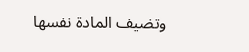وتضيف المادة نفسها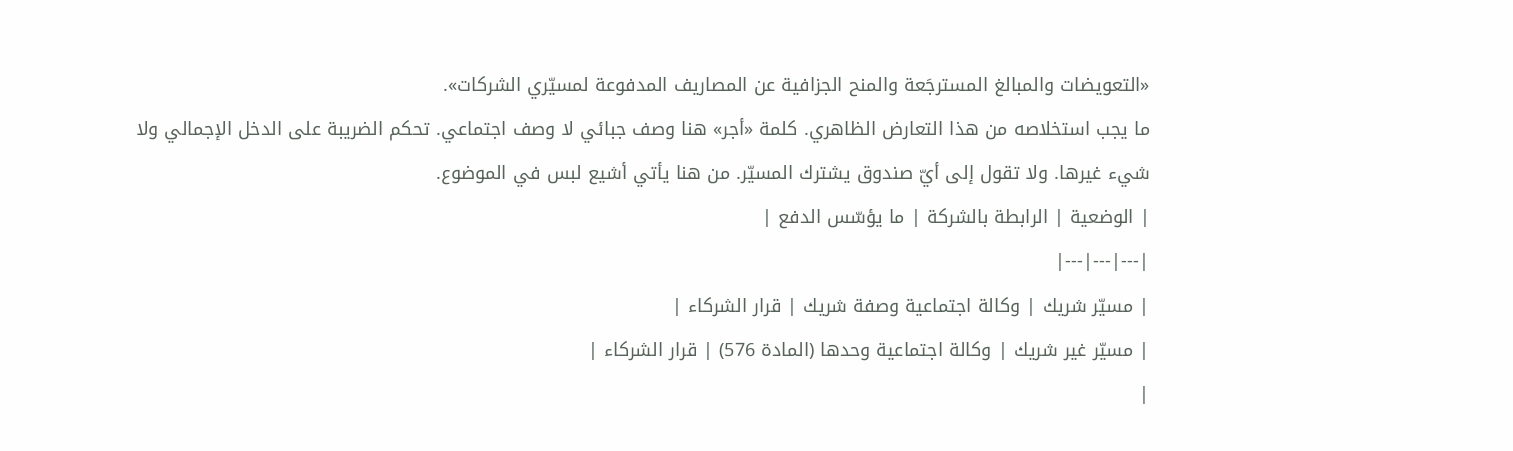«التعويضات والمبالغ المسترجَعة والمنح الجزافية عن المصاريف المدفوعة لمسيّري الشركات».
ما يجب استخلاصه من هذا التعارض الظاهري. كلمة «أجر» هنا وصف جبائي لا وصف اجتماعي. تحكم الضريبة على الدخل الإجمالي ولا شيء غيرها. ولا تقول إلى أيّ صندوق يشترك المسيّر. من هنا يأتي أشيع لبس في الموضوع.
| الوضعية | الرابطة بالشركة | ما يؤسّس الدفع |
|---|---|---|
| مسيّر شريك | وكالة اجتماعية وصفة شريك | قرار الشركاء |
| مسيّر غير شريك | وكالة اجتماعية وحدها (المادة 576) | قرار الشركاء |
|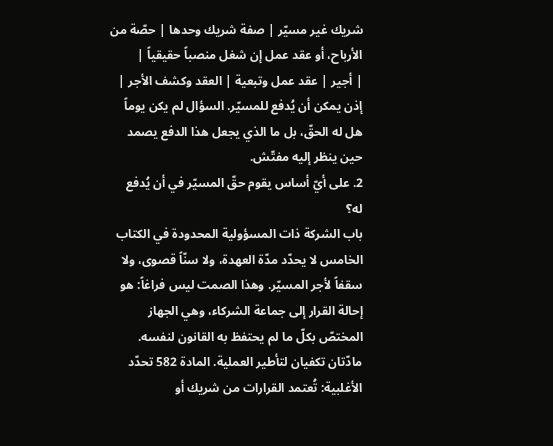شريك غير مسيّر | صفة شريك وحدها | حصّة من الأرباح، أو عقد عمل إن شغل منصباً حقيقياً |
| أجير | عقد عمل وتبعية | العقد وكشف الأجر |
إذن يمكن أن يُدفع للمسيّر. السؤال لم يكن يوماً هل له الحقّ، بل ما الذي يجعل هذا الدفع يصمد حين ينظر إليه مفتّش.
2. على أيّ أساس يقوم حقّ المسيّر في أن يُدفع له؟
باب الشركة ذات المسؤولية المحدودة في الكتاب الخامس لا يحدّد مدّة العهدة، ولا سنّاً قصوى، ولا سقفاً لأجر المسيّر. وهذا الصمت ليس فراغاً: هو إحالة القرار إلى جماعة الشركاء، وهي الجهاز المختصّ بكلّ ما لم يحتفظ به القانون لنفسه.
مادّتان تكفيان لتأطير العملية. المادة 582 تحدّد الأغلبية: تُعتمد القرارات من شريك أو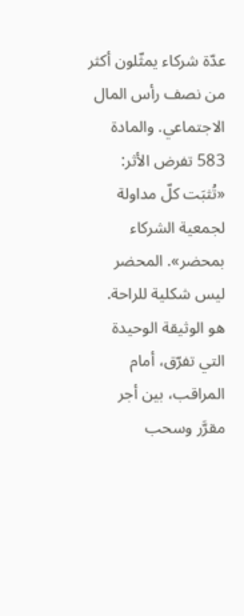عدّة شركاء يمثّلون أكثر من نصف رأس المال الاجتماعي. والمادة 583 تفرض الأثر: «تُثبَت كلّ مداولة لجمعية الشركاء بمحضر». المحضر ليس شكلية للراحة. هو الوثيقة الوحيدة التي تفرّق، أمام المراقب، بين أجر مقرَّر وسحب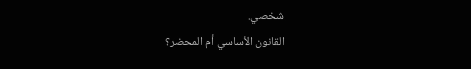شخصي.
القانون الأساسي أم المحضر؟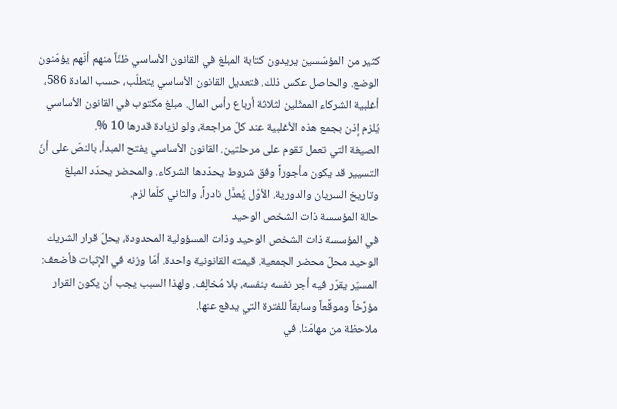كثير من المؤسّسين يريدون كتابة المبلغ في القانون الأساسي ظنّاً منهم أنّهم يؤمّنون الوضع. والحاصل عكس ذلك. فتعديل القانون الأساسي يتطلّب، حسب المادة 586، أغلبية الشركاء الممثّلين لثلاثة أرباع رأس المال. مبلغ مكتوب في القانون الأساسي يُلزم إذن بجمع هذه الأغلبية عند كلّ مراجعة، ولو لزيادة قدرها 10 %.
الصيغة التي تعمل تقوم على مرحلتين. القانون الأساسي يفتح المبدأ، بالنصّ على أنّ التسيير قد يكون مأجوراً وفق شروط يحدّدها الشركاء. والمحضر يحدّد المبلغ وتاريخ السريان والدورية. الأوّل يُعدَّل نادراً، والثاني كلّما لزم.
حالة المؤسسة ذات الشخص الوحيد
في المؤسسة ذات الشخص الوحيد وذات المسؤولية المحدودة، يحلّ قرار الشريك الوحيد محلّ محضر الجمعية. قيمته القانونية واحدة. أمّا وزنه في الإثبات فأضعف: المسيّر يقرّر فيه أجر نفسه بنفسه، بلا مُخالِف. ولهذا السبب يجب أن يكون القرار مؤرَّخاً وموقَّعاً وسابقاً للفترة التي يدفع عنها.
ملاحظة من مهامّنا. في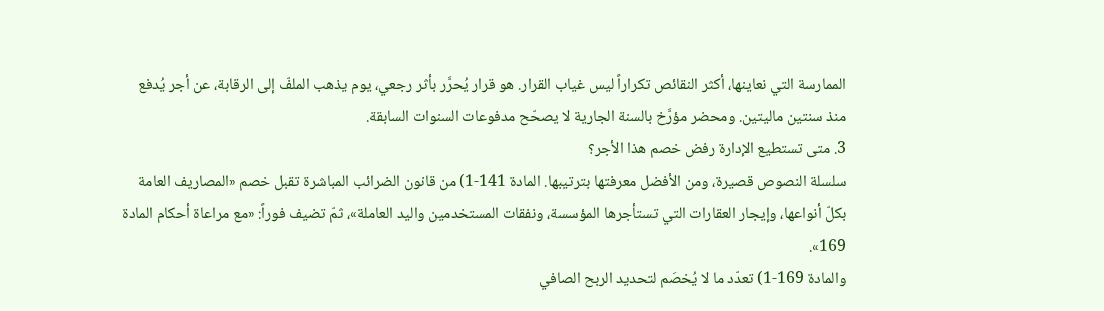الممارسة التي نعاينها، أكثر النقائص تكراراً ليس غياب القرار. هو قرار يُحرَّر بأثر رجعي، يوم يذهب الملفّ إلى الرقابة، عن أجر يُدفع منذ سنتين ماليتين. ومحضر مؤرَّخ بالسنة الجارية لا يصحّح مدفوعات السنوات السابقة.
3. متى تستطيع الإدارة رفض خصم هذا الأجر؟
سلسلة النصوص قصيرة، ومن الأفضل معرفتها بترتيبها. المادة 141-1) من قانون الضرائب المباشرة تقبل خصم «المصاريف العامة بكلّ أنواعها، وإيجار العقارات التي تستأجرها المؤسسة، ونفقات المستخدمين واليد العاملة»، ثمّ تضيف فوراً: «مع مراعاة أحكام المادة 169».
والمادة 169-1) تعدّد ما لا يُخصَم لتحديد الربح الصافي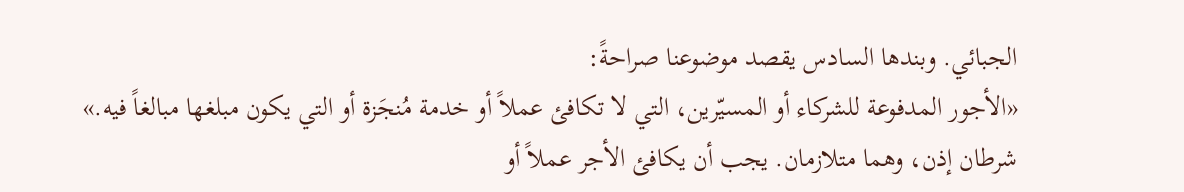الجبائي. وبندها السادس يقصد موضوعنا صراحةً:
«الأجور المدفوعة للشركاء أو المسيّرين، التي لا تكافئ عملاً أو خدمة مُنجَزة أو التي يكون مبلغها مبالغاً فيه.»
شرطان إذن، وهما متلازمان. يجب أن يكافئ الأجر عملاً أو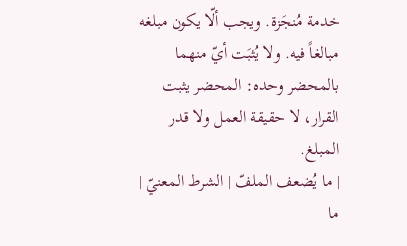خدمة مُنجَزة. ويجب ألّا يكون مبلغه مبالغاً فيه. ولا يُثبَت أيّ منهما بالمحضر وحده: المحضر يثبت القرار، لا حقيقة العمل ولا قدر المبلغ.
| ما يُضعف الملفّ | الشرط المعنيّ | ما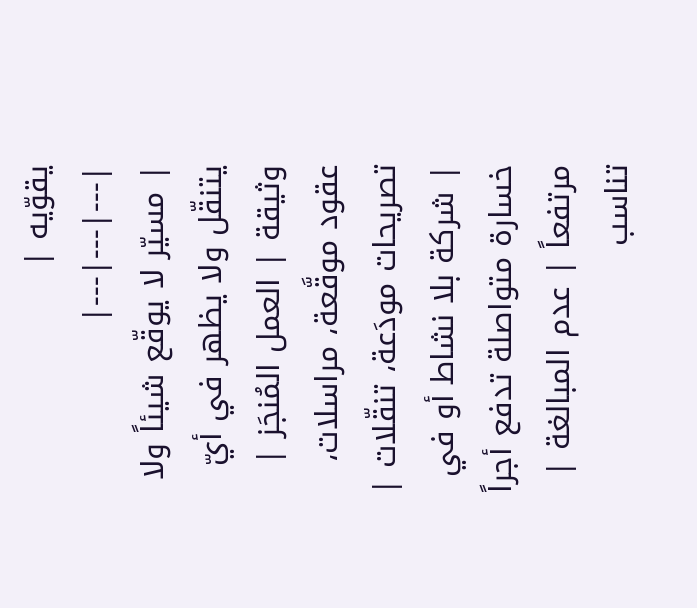يقوّيه |
|---|---|---|
| مسيّر لا يوقّع شيئاً ولا يتنقّل ولا يظهر في أيّ وثيقة | العمل المُنجَز | عقود موقَّعة، مراسلات، تصريحات مودَعة، تنقّلات |
| شركة بلا نشاط أو في خسارة متواصلة تدفع أجراً مرتفعاً | عدم المبالغة | تناسب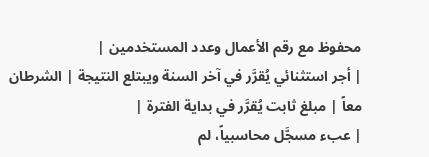محفوظ مع رقم الأعمال وعدد المستخدمين |
| أجر استثنائي يُقرَّر في آخر السنة ويبتلع النتيجة | الشرطان معاً | مبلغ ثابت يُقرَّر في بداية الفترة |
| عبء مسجَّل محاسبياً، لم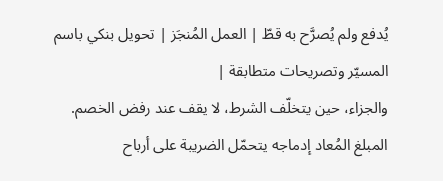يُدفع ولم يُصرَّح به قطّ | العمل المُنجَز | تحويل بنكي باسم المسيّر وتصريحات متطابقة |
والجزاء، حين يتخلّف الشرط، لا يقف عند رفض الخصم. المبلغ المُعاد إدماجه يتحمّل الضريبة على أرباح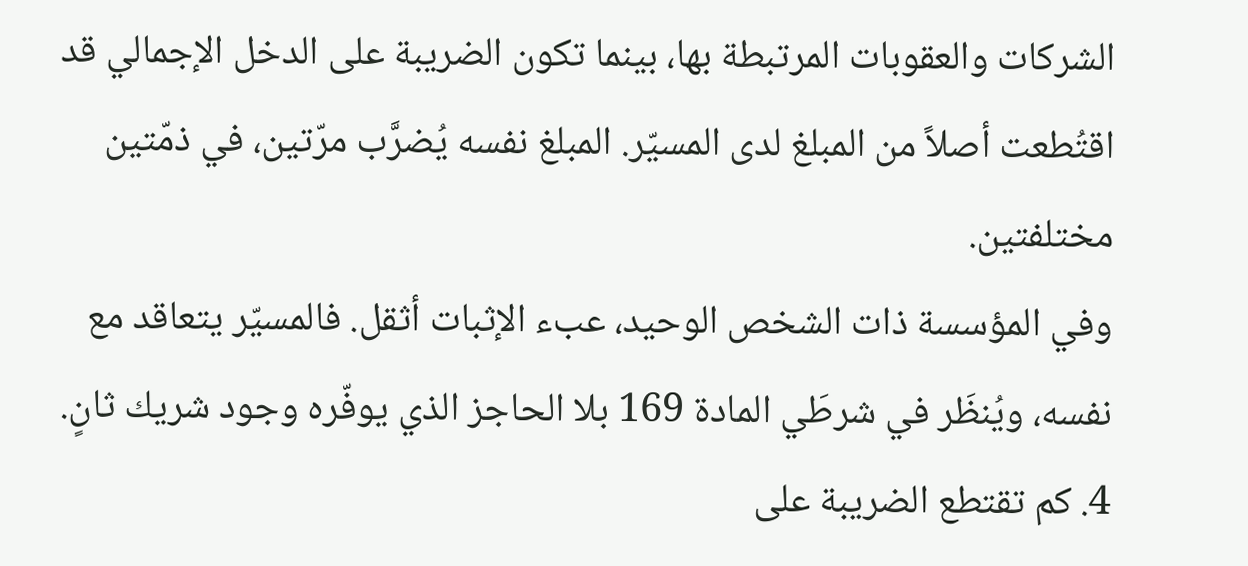الشركات والعقوبات المرتبطة بها، بينما تكون الضريبة على الدخل الإجمالي قد اقتُطعت أصلاً من المبلغ لدى المسيّر. المبلغ نفسه يُضرَّب مرّتين، في ذمّتين مختلفتين.
وفي المؤسسة ذات الشخص الوحيد، عبء الإثبات أثقل. فالمسيّر يتعاقد مع نفسه، ويُنظَر في شرطَي المادة 169 بلا الحاجز الذي يوفّره وجود شريك ثانٍ.
4. كم تقتطع الضريبة على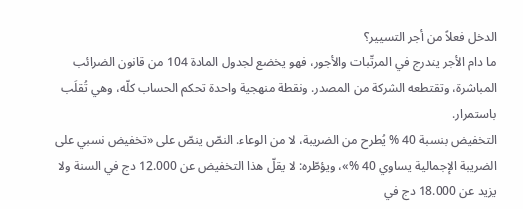الدخل فعلاً من أجر التسيير؟
ما دام الأجر يندرج في المرتّبات والأجور، فهو يخضع لجدول المادة 104 من قانون الضرائب المباشرة، وتقتطعه الشركة من المصدر. ونقطة منهجية واحدة تحكم الحساب كلّه، وهي تُقلَب باستمرار.
التخفيض بنسبة 40 % يُطرح من الضريبة، لا من الوعاء. النصّ ينصّ على «تخفيض نسبي على الضريبة الإجمالية يساوي 40 %»، ويؤطّره: لا يقلّ هذا التخفيض عن 12.000 دج في السنة ولا يزيد عن 18.000 دج في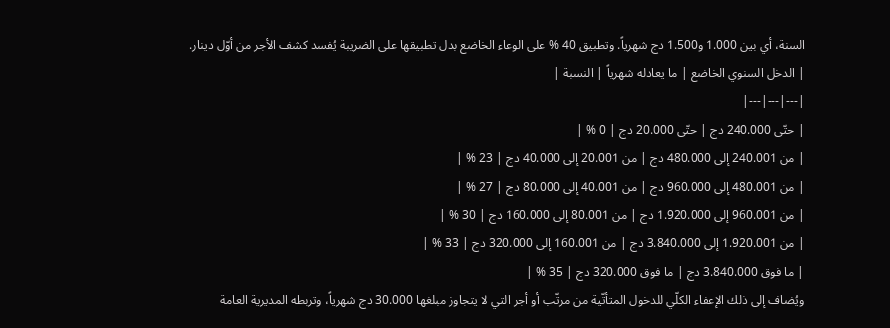السنة، أي بين 1.000 و1.500 دج شهرياً. وتطبيق 40 % على الوعاء الخاضع بدل تطبيقها على الضريبة يُفسد كشف الأجر من أوّل دينار.
| الدخل السنوي الخاضع | ما يعادله شهرياً | النسبة |
|---|---|---|
| حتّى 240.000 دج | حتّى 20.000 دج | 0 % |
| من 240.001 إلى 480.000 دج | من 20.001 إلى 40.000 دج | 23 % |
| من 480.001 إلى 960.000 دج | من 40.001 إلى 80.000 دج | 27 % |
| من 960.001 إلى 1.920.000 دج | من 80.001 إلى 160.000 دج | 30 % |
| من 1.920.001 إلى 3.840.000 دج | من 160.001 إلى 320.000 دج | 33 % |
| ما فوق 3.840.000 دج | ما فوق 320.000 دج | 35 % |
ويُضاف إلى ذلك الإعفاء الكلّي للدخول المتأتّية من مرتّب أو أجر التي لا يتجاوز مبلغها 30.000 دج شهرياً، وتربطه المديرية العامة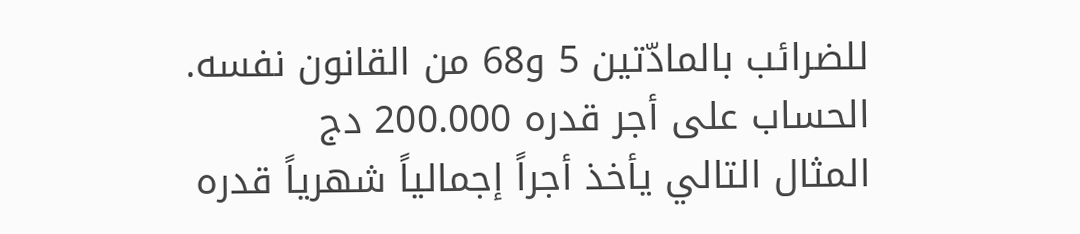للضرائب بالمادّتين 5 و68 من القانون نفسه.
الحساب على أجر قدره 200.000 دج
المثال التالي يأخذ أجراً إجمالياً شهرياً قدره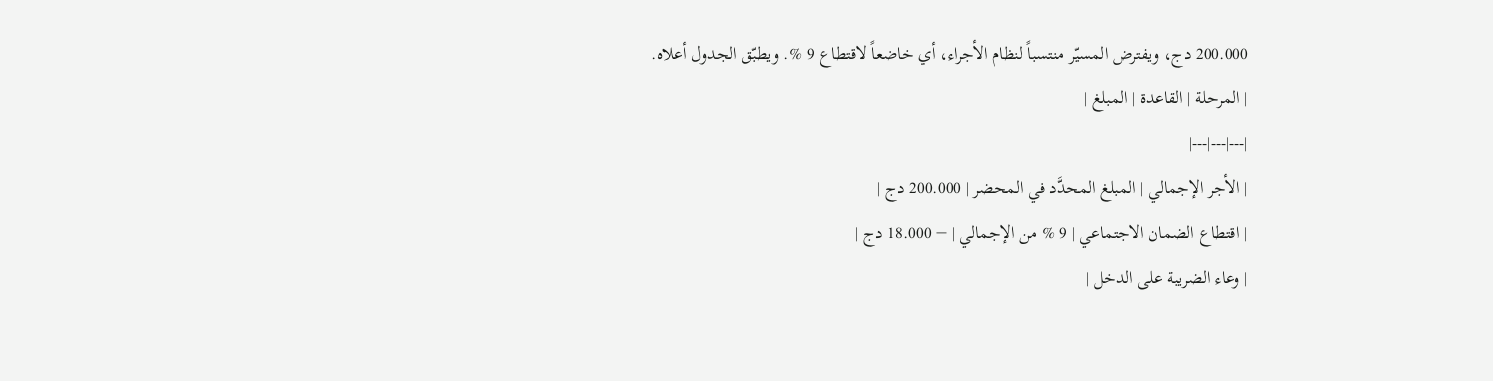200.000 دج، ويفترض المسيّر منتسباً لنظام الأجراء، أي خاضعاً لاقتطاع 9 %. ويطبّق الجدول أعلاه.
| المرحلة | القاعدة | المبلغ |
|---|---|---|
| الأجر الإجمالي | المبلغ المحدَّد في المحضر | 200.000 دج |
| اقتطاع الضمان الاجتماعي | 9 % من الإجمالي | − 18.000 دج |
| وعاء الضريبة على الدخل |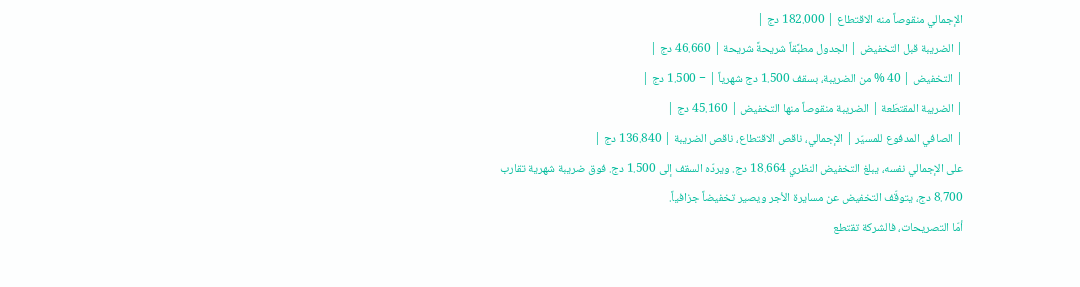الإجمالي منقوصاً منه الاقتطاع | 182.000 دج |
| الضريبة قبل التخفيض | الجدول مطبَّقاً شريحةً شريحة | 46.660 دج |
| التخفيض | 40 % من الضريبة، بسقف 1.500 دج شهرياً | − 1.500 دج |
| الضريبة المقتطَعة | الضريبة منقوصاً منها التخفيض | 45.160 دج |
| الصافي المدفوع للمسيّر | الإجمالي، ناقص الاقتطاع، ناقص الضريبة | 136.840 دج |
على الإجمالي نفسه، يبلغ التخفيض النظري 18.664 دج. ويردّه السقف إلى 1.500 دج. فوق ضريبة شهرية تقارب 8.700 دج، يتوقّف التخفيض عن مسايرة الأجر ويصير تخفيضاً جزافياً.
أمّا التصريحات، فالشركة تقتطع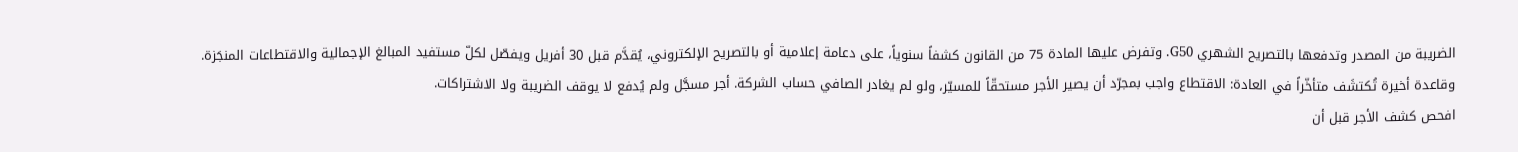الضريبة من المصدر وتدفعها بالتصريح الشهري G50. وتفرض عليها المادة 75 من القانون كشفاً سنوياً، على دعامة إعلامية أو بالتصريح الإلكتروني، يُقدَّم قبل 30 أفريل ويفصّل لكلّ مستفيد المبالغ الإجمالية والاقتطاعات المنجَزة.
وقاعدة أخيرة تُكتشَف متأخّراً في العادة: الاقتطاع واجب بمجرّد أن يصير الأجر مستحقّاً للمسيّر، ولو لم يغادر الصافي حساب الشركة. أجر مسجَّل ولم يُدفع لا يوقف الضريبة ولا الاشتراكات.
افحص كشف الأجر قبل أن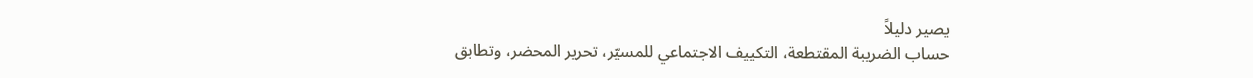يصير دليلاً
حساب الضريبة المقتطعة، التكييف الاجتماعي للمسيّر، تحرير المحضر، وتطابق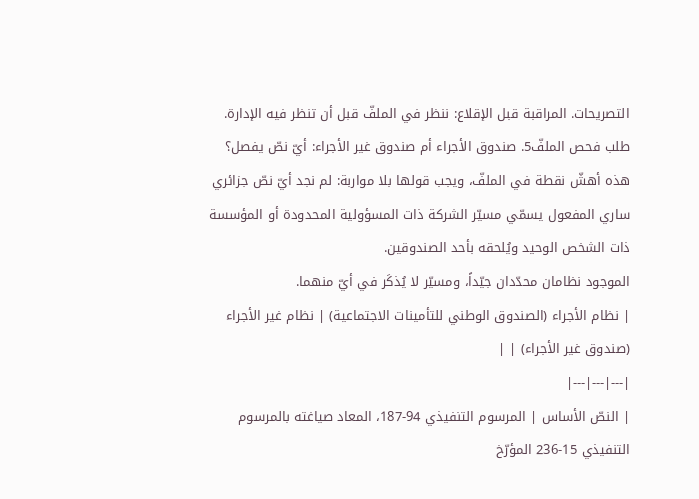التصريحات. المراقبة قبل الإقلاع: ننظر في الملفّ قبل أن تنظر فيه الإدارة.
طلب فحص الملفّ5. صندوق الأجراء أم صندوق غير الأجراء: أيّ نصّ يفصل؟
هذه أهشّ نقطة في الملفّ، ويجب قولها بلا مواربة: لم نجد أيّ نصّ جزائري ساري المفعول يسمّي مسيّر الشركة ذات المسؤولية المحدودة أو المؤسسة ذات الشخص الوحيد ويُلحقه بأحد الصندوقين.
الموجود نظامان محدّدان جيّداً، ومسيّر لا يُذكَر في أيّ منهما.
| نظام الأجراء (الصندوق الوطني للتأمينات الاجتماعية) | نظام غير الأجراء (صندوق غير الأجراء) | |
|---|---|---|
| النصّ الأساس | المرسوم التنفيذي 94-187، المعاد صياغته بالمرسوم التنفيذي 15-236 المؤرّخ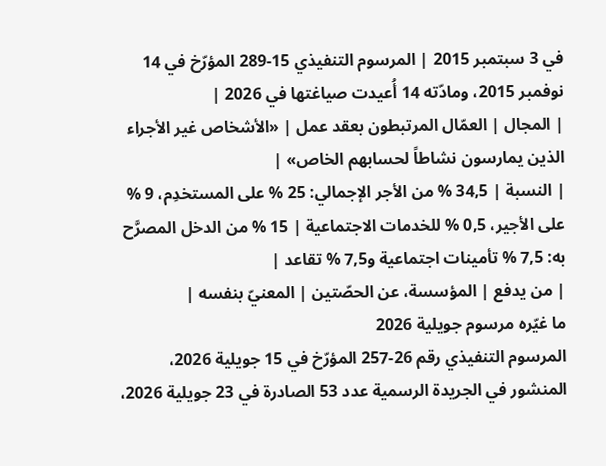في 3 سبتمبر 2015 | المرسوم التنفيذي 15-289 المؤرّخ في 14 نوفمبر 2015، ومادّته 14 أُعيدت صياغتها في 2026 |
| المجال | العمّال المرتبطون بعقد عمل | «الأشخاص غير الأجراء الذين يمارسون نشاطاً لحسابهم الخاص» |
| النسبة | 34,5 % من الأجر الإجمالي: 25 % على المستخدِم، 9 % على الأجير، 0,5 % للخدمات الاجتماعية | 15 % من الدخل المصرَّح به: 7,5 % تأمينات اجتماعية و7,5 % تقاعد |
| من يدفع | المؤسسة، عن الحصّتين | المعنيّ بنفسه |
ما غيّره مرسوم جويلية 2026
المرسوم التنفيذي رقم 26-257 المؤرّخ في 15 جويلية 2026، المنشور في الجريدة الرسمية عدد 53 الصادرة في 23 جويلية 2026،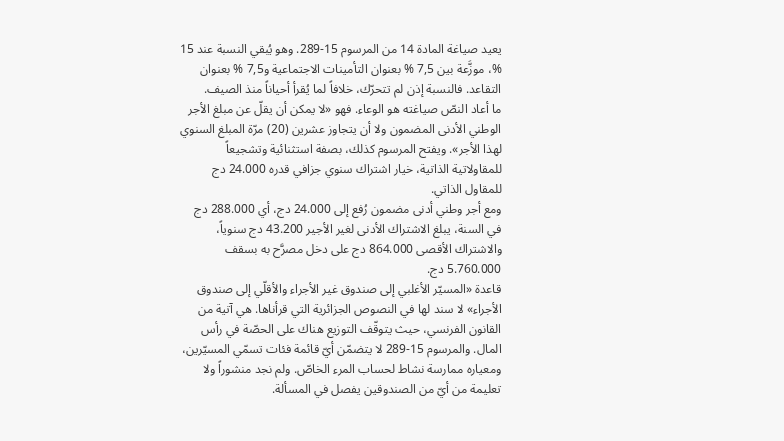يعيد صياغة المادة 14 من المرسوم 15-289. وهو يُبقي النسبة عند 15 %، موزَّعة بين 7,5 % بعنوان التأمينات الاجتماعية و7,5 % بعنوان التقاعد. فالنسبة إذن لم تتحرّك، خلافاً لما يُقرأ أحياناً منذ الصيف.
ما أعاد النصّ صياغته هو الوعاء. فهو «لا يمكن أن يقلّ عن مبلغ الأجر الوطني الأدنى المضمون ولا أن يتجاوز عشرين (20) مرّة المبلغ السنوي لهذا الأجر». ويفتح المرسوم كذلك، بصفة استثنائية وتشجيعاً للمقاولاتية الذاتية، خيار اشتراك سنوي جزافي قدره 24.000 دج للمقاول الذاتي.
ومع أجر وطني أدنى مضمون رُفع إلى 24.000 دج، أي 288.000 دج في السنة، يبلغ الاشتراك الأدنى لغير الأجير 43.200 دج سنوياً، والاشتراك الأقصى 864.000 دج على دخل مصرَّح به بسقف 5.760.000 دج.
قاعدة «المسيّر الأغلبي إلى صندوق غير الأجراء والأقلّي إلى صندوق الأجراء» لا سند لها في النصوص الجزائرية التي قرأناها. هي آتية من القانون الفرنسي، حيث يتوقّف التوزيع هناك على الحصّة في رأس المال. والمرسوم 15-289 لا يتضمّن أيّ قائمة فئات تسمّي المسيّرين، ومعياره ممارسة نشاط لحساب المرء الخاصّ. ولم نجد منشوراً ولا تعليمة من أيّ من الصندوقين يفصل في المسألة.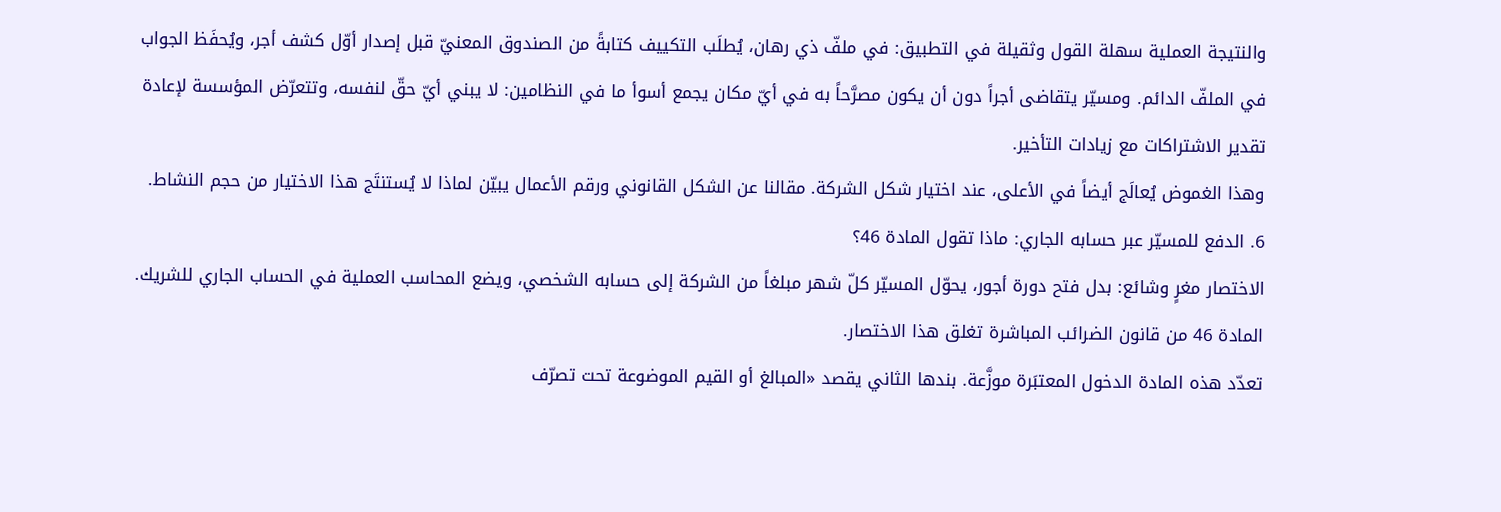والنتيجة العملية سهلة القول وثقيلة في التطبيق: في ملفّ ذي رهان، يُطلَب التكييف كتابةً من الصندوق المعنيّ قبل إصدار أوّل كشف أجر، ويُحفَظ الجواب في الملفّ الدائم. ومسيّر يتقاضى أجراً دون أن يكون مصرَّحاً به في أيّ مكان يجمع أسوأ ما في النظامين: لا يبني أيّ حقّ لنفسه، وتتعرّض المؤسسة لإعادة تقدير الاشتراكات مع زيادات التأخير.
وهذا الغموض يُعالَج أيضاً في الأعلى، عند اختيار شكل الشركة. مقالنا عن الشكل القانوني ورقم الأعمال يبيّن لماذا لا يُستنتَج هذا الاختيار من حجم النشاط.
6. الدفع للمسيّر عبر حسابه الجاري: ماذا تقول المادة 46؟
الاختصار مغرٍ وشائع: بدل فتح دورة أجور، يحوّل المسيّر كلّ شهر مبلغاً من الشركة إلى حسابه الشخصي، ويضع المحاسب العملية في الحساب الجاري للشريك. المادة 46 من قانون الضرائب المباشرة تغلق هذا الاختصار.
تعدّد هذه المادة الدخول المعتبَرة موزَّعة. بندها الثاني يقصد «المبالغ أو القيم الموضوعة تحت تصرّف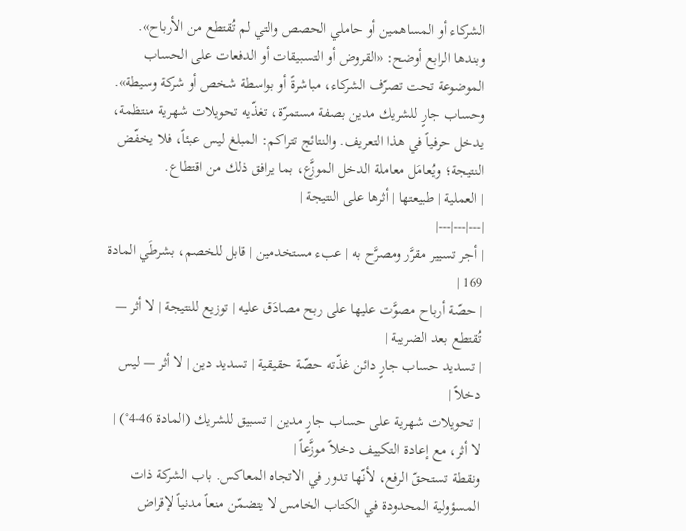الشركاء أو المساهمين أو حاملي الحصص والتي لم تُقتطع من الأرباح». وبندها الرابع أوضح: «القروض أو التسبيقات أو الدفعات على الحساب الموضوعة تحت تصرّف الشركاء، مباشرةً أو بواسطة شخص أو شركة وسيطة».
وحساب جارٍ للشريك مدين بصفة مستمرّة، تغذّيه تحويلات شهرية منتظمة، يدخل حرفياً في هذا التعريف. والنتائج تتراكم: المبلغ ليس عبئاً، فلا يخفّض النتيجة؛ ويُعامَل معاملة الدخل الموزَّع، بما يرافق ذلك من اقتطاع.
| العملية | طبيعتها | أثرها على النتيجة |
|---|---|---|
| أجر تسيير مقرَّر ومصرَّح به | عبء مستخدمين | قابل للخصم، بشرطَي المادة 169 |
| حصّة أرباح مصوَّت عليها على ربح مصادَق عليه | توزيع للنتيجة | لا أثر — تُقتطع بعد الضريبة |
| تسديد حساب جارٍ دائن غذّته حصّة حقيقية | تسديد دين | لا أثر — ليس دخلاً |
| تحويلات شهرية على حساب جارٍ مدين | تسبيق للشريك (المادة 46-4°) | لا أثر، مع إعادة التكييف دخلاً موزَّعاً |
ونقطة تستحقّ الرفع، لأنّها تدور في الاتجاه المعاكس. باب الشركة ذات المسؤولية المحدودة في الكتاب الخامس لا يتضمّن منعاً مدنياً لإقراض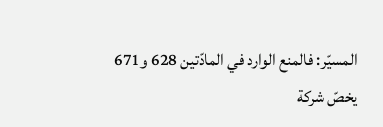المسيّر: فالمنع الوارد في المادّتين 628 و671 يخصّ شركة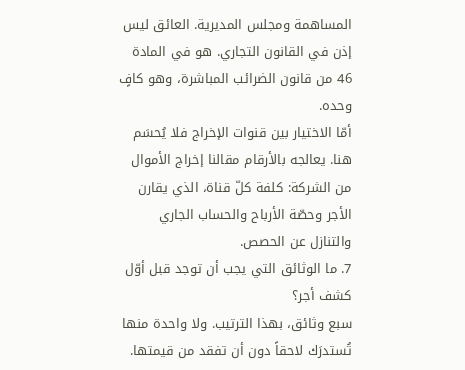المساهمة ومجلس المديرية. العائق ليس إذن في القانون التجاري. هو في المادة 46 من قانون الضرائب المباشرة، وهو كافٍ وحده.
أمّا الاختيار بين قنوات الإخراج فلا يُحسَم هنا. يعالجه بالأرقام مقالنا إخراج الأموال من الشركة: كلفة كلّ قناة، الذي يقارن الأجر وحصّة الأرباح والحساب الجاري والتنازل عن الحصص.
7. ما الوثائق التي يجب أن توجد قبل أوّل كشف أجر؟
سبع وثائق، بهذا الترتيب. ولا واحدة منها تُستدرَك لاحقاً دون أن تفقد من قيمتها.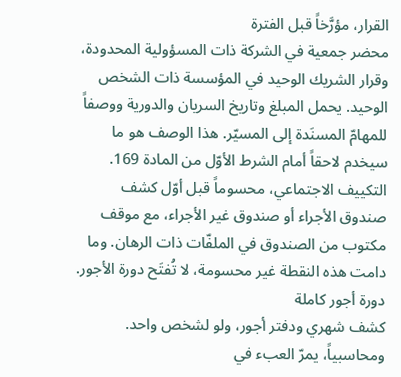القرار، مؤرَّخاً قبل الفترة
محضر جمعية في الشركة ذات المسؤولية المحدودة، وقرار الشريك الوحيد في المؤسسة ذات الشخص الوحيد. يحمل المبلغ وتاريخ السريان والدورية ووصفاً للمهامّ المسنَدة إلى المسيّر. هذا الوصف هو ما سيخدم لاحقاً أمام الشرط الأوّل من المادة 169.
التكييف الاجتماعي، محسوماً قبل أوّل كشف
صندوق الأجراء أو صندوق غير الأجراء، مع موقف مكتوب من الصندوق في الملفّات ذات الرهان. وما دامت هذه النقطة غير محسومة، لا تُفتَح دورة الأجور.
دورة أجور كاملة
كشف شهري ودفتر أجور، ولو لشخص واحد. ومحاسبياً، يمرّ العبء في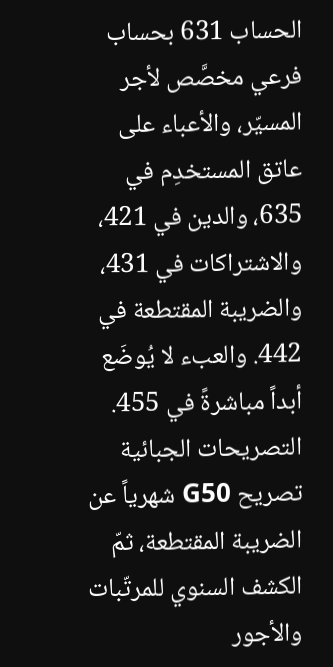الحساب 631 بحساب فرعي مخصَّص لأجر المسيّر، والأعباء على عاتق المستخدِم في 635، والدين في 421، والاشتراكات في 431، والضريبة المقتطعة في 442. والعبء لا يُوضَع أبداً مباشرةً في 455.
التصريحات الجبائية
تصريح G50 شهرياً عن الضريبة المقتطعة، ثمّ الكشف السنوي للمرتّبات والأجور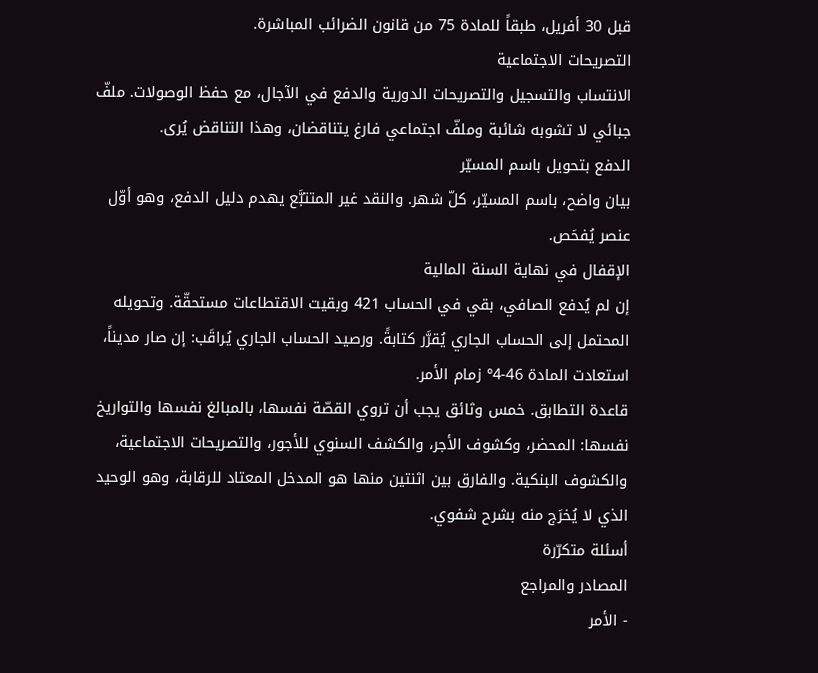قبل 30 أفريل، طبقاً للمادة 75 من قانون الضرائب المباشرة.
التصريحات الاجتماعية
الانتساب والتسجيل والتصريحات الدورية والدفع في الآجال، مع حفظ الوصولات. ملفّ جبائي لا تشوبه شائبة وملفّ اجتماعي فارغ يتناقضان، وهذا التناقض يُرى.
الدفع بتحويل باسم المسيّر
بيان واضح، باسم المسيّر، كلّ شهر. والنقد غير المتتبَّع يهدم دليل الدفع، وهو أوّل عنصر يُفحَص.
الإقفال في نهاية السنة المالية
إن لم يُدفع الصافي، بقي في الحساب 421 وبقيت الاقتطاعات مستحقّة. وتحويله المحتمل إلى الحساب الجاري يُقرَّر كتابةً. ورصيد الحساب الجاري يُراقَب: إن صار مديناً، استعادت المادة 46-4° زمام الأمر.
قاعدة التطابق. خمس وثائق يجب أن تروي القصّة نفسها، بالمبالغ نفسها والتواريخ نفسها: المحضر، وكشوف الأجر، والكشف السنوي للأجور، والتصريحات الاجتماعية، والكشوف البنكية. والفارق بين اثنتين منها هو المدخل المعتاد للرقابة، وهو الوحيد الذي لا يُخرَج منه بشرح شفوي.
أسئلة متكرّرة
المصادر والمراجع
- الأمر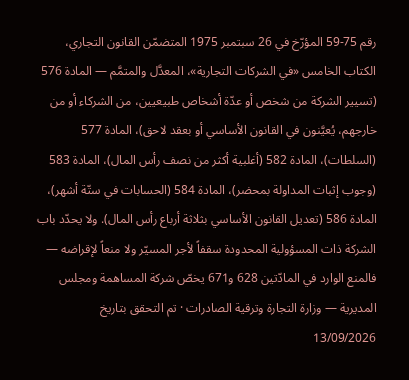رقم 75-59 المؤرّخ في 26 سبتمبر 1975 المتضمّن القانون التجاري، الكتاب الخامس «في الشركات التجارية»، المعدَّل والمتمَّم — المادة 576 (تسيير الشركة من شخص أو عدّة أشخاص طبيعيين، من الشركاء أو من خارجهم، يُعيَّنون في القانون الأساسي أو بعقد لاحق)، المادة 577 (السلطات)، المادة 582 (أغلبية أكثر من نصف رأس المال)، المادة 583 (وجوب إثبات المداولة بمحضر)، المادة 584 (الحسابات في ستّة أشهر)، المادة 586 (تعديل القانون الأساسي بثلاثة أرباع رأس المال). ولا يحدّد باب الشركة ذات المسؤولية المحدودة سقفاً لأجر المسيّر ولا منعاً لإقراضه — فالمنع الوارد في المادّتين 628 و671 يخصّ شركة المساهمة ومجلس المديرية — وزارة التجارة وترقية الصادرات · تم التحقق بتاريخ 13/09/2026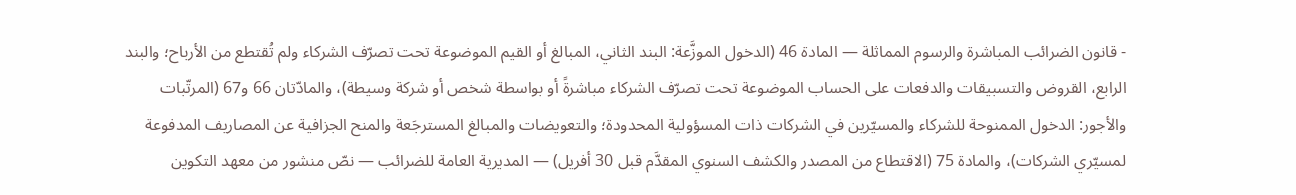- قانون الضرائب المباشرة والرسوم المماثلة — المادة 46 (الدخول الموزَّعة: البند الثاني، المبالغ أو القيم الموضوعة تحت تصرّف الشركاء ولم تُقتطع من الأرباح؛ والبند الرابع، القروض والتسبيقات والدفعات على الحساب الموضوعة تحت تصرّف الشركاء مباشرةً أو بواسطة شخص أو شركة وسيطة)، والمادّتان 66 و67 (المرتّبات والأجور: الدخول الممنوحة للشركاء والمسيّرين في الشركات ذات المسؤولية المحدودة؛ والتعويضات والمبالغ المسترجَعة والمنح الجزافية عن المصاريف المدفوعة لمسيّري الشركات)، والمادة 75 (الاقتطاع من المصدر والكشف السنوي المقدَّم قبل 30 أفريل) — المديرية العامة للضرائب — نصّ منشور من معهد التكوين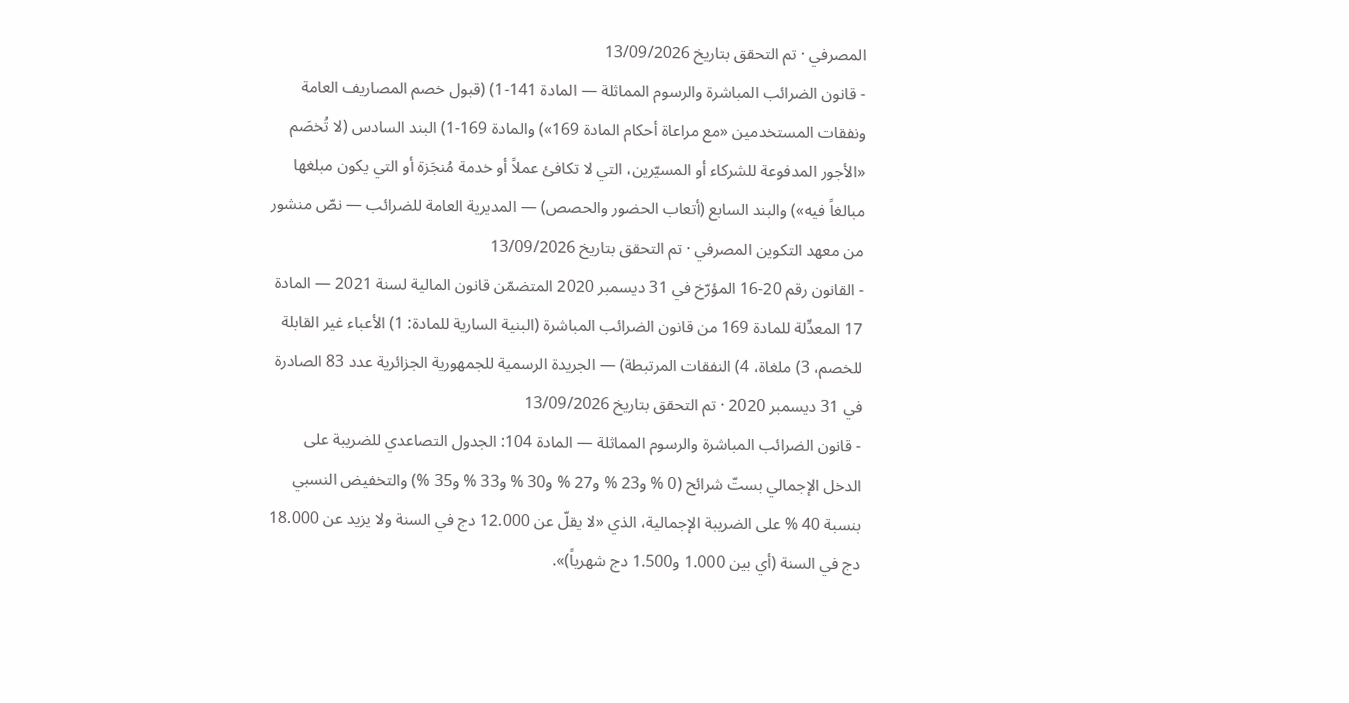المصرفي · تم التحقق بتاريخ 13/09/2026
- قانون الضرائب المباشرة والرسوم المماثلة — المادة 141-1) (قبول خصم المصاريف العامة ونفقات المستخدمين «مع مراعاة أحكام المادة 169») والمادة 169-1) البند السادس (لا تُخصَم «الأجور المدفوعة للشركاء أو المسيّرين، التي لا تكافئ عملاً أو خدمة مُنجَزة أو التي يكون مبلغها مبالغاً فيه») والبند السابع (أتعاب الحضور والحصص) — المديرية العامة للضرائب — نصّ منشور من معهد التكوين المصرفي · تم التحقق بتاريخ 13/09/2026
- القانون رقم 20-16 المؤرّخ في 31 ديسمبر 2020 المتضمّن قانون المالية لسنة 2021 — المادة 17 المعدِّلة للمادة 169 من قانون الضرائب المباشرة (البنية السارية للمادة: 1) الأعباء غير القابلة للخصم، 3) ملغاة، 4) النفقات المرتبطة) — الجريدة الرسمية للجمهورية الجزائرية عدد 83 الصادرة في 31 ديسمبر 2020 · تم التحقق بتاريخ 13/09/2026
- قانون الضرائب المباشرة والرسوم المماثلة — المادة 104: الجدول التصاعدي للضريبة على الدخل الإجمالي بستّ شرائح (0 % و23 % و27 % و30 % و33 % و35 %) والتخفيض النسبي بنسبة 40 % على الضريبة الإجمالية، الذي «لا يقلّ عن 12.000 دج في السنة ولا يزيد عن 18.000 دج في السنة (أي بين 1.000 و1.500 دج شهرياً)».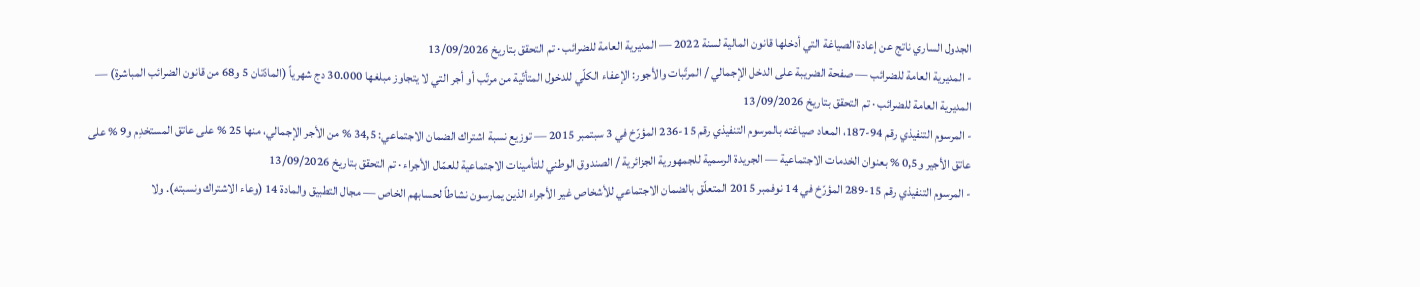الجدول الساري ناتج عن إعادة الصياغة التي أدخلها قانون المالية لسنة 2022 — المديرية العامة للضرائب · تم التحقق بتاريخ 13/09/2026
- المديرية العامة للضرائب — صفحة الضريبة على الدخل الإجمالي / المرتّبات والأجور: الإعفاء الكلّي للدخول المتأتّية من مرتّب أو أجر التي لا يتجاوز مبلغها 30.000 دج شهرياً (المادّتان 5 و68 من قانون الضرائب المباشرة) — المديرية العامة للضرائب · تم التحقق بتاريخ 13/09/2026
- المرسوم التنفيذي رقم 94-187، المعاد صياغته بالمرسوم التنفيذي رقم 15-236 المؤرّخ في 3 سبتمبر 2015 — توزيع نسبة اشتراك الضمان الاجتماعي: 34,5 % من الأجر الإجمالي، منها 25 % على عاتق المستخدِم و9 % على عاتق الأجير و0,5 % بعنوان الخدمات الاجتماعية — الجريدة الرسمية للجمهورية الجزائرية / الصندوق الوطني للتأمينات الاجتماعية للعمّال الأجراء · تم التحقق بتاريخ 13/09/2026
- المرسوم التنفيذي رقم 15-289 المؤرّخ في 14 نوفمبر 2015 المتعلّق بالضمان الاجتماعي للأشخاص غير الأجراء الذين يمارسون نشاطاً لحسابهم الخاص — مجال التطبيق والمادة 14 (وعاء الاشتراك ونسبته). ولا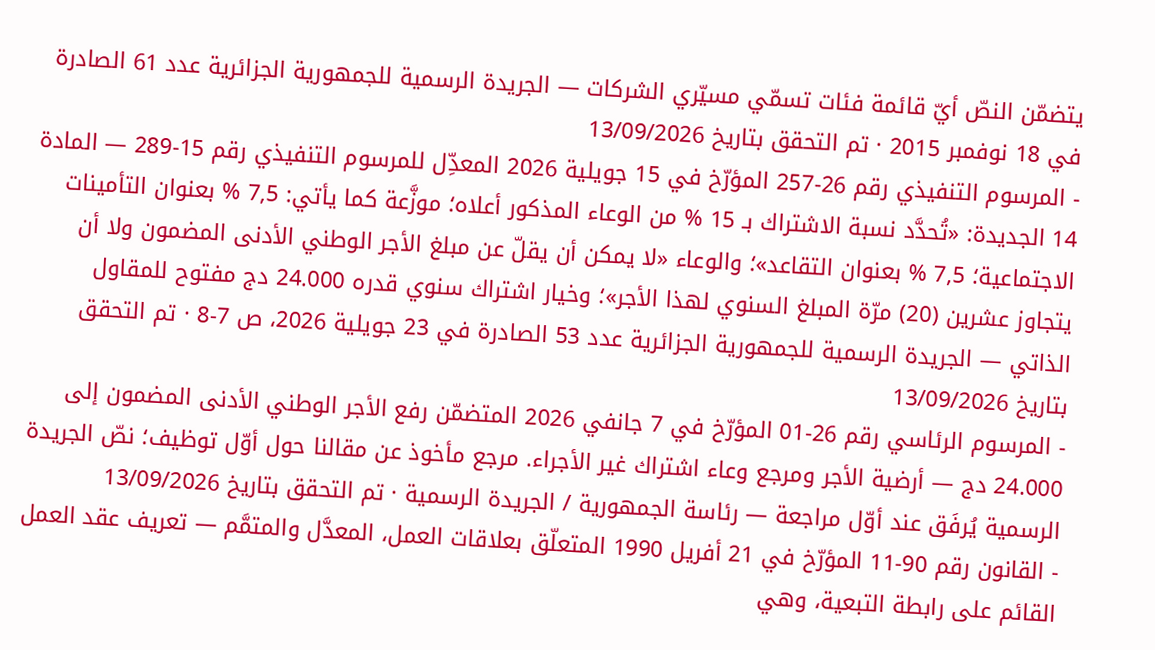يتضمّن النصّ أيّ قائمة فئات تسمّي مسيّري الشركات — الجريدة الرسمية للجمهورية الجزائرية عدد 61 الصادرة في 18 نوفمبر 2015 · تم التحقق بتاريخ 13/09/2026
- المرسوم التنفيذي رقم 26-257 المؤرّخ في 15 جويلية 2026 المعدِّل للمرسوم التنفيذي رقم 15-289 — المادة 14 الجديدة: «تُحدَّد نسبة الاشتراك بـ 15 % من الوعاء المذكور أعلاه؛ موزَّعة كما يأتي: 7,5 % بعنوان التأمينات الاجتماعية؛ 7,5 % بعنوان التقاعد»؛ والوعاء «لا يمكن أن يقلّ عن مبلغ الأجر الوطني الأدنى المضمون ولا أن يتجاوز عشرين (20) مرّة المبلغ السنوي لهذا الأجر»؛ وخيار اشتراك سنوي قدره 24.000 دج مفتوح للمقاول الذاتي — الجريدة الرسمية للجمهورية الجزائرية عدد 53 الصادرة في 23 جويلية 2026، ص 7-8 · تم التحقق بتاريخ 13/09/2026
- المرسوم الرئاسي رقم 26-01 المؤرّخ في 7 جانفي 2026 المتضمّن رفع الأجر الوطني الأدنى المضمون إلى 24.000 دج — أرضية الأجر ومرجع وعاء اشتراك غير الأجراء. مرجع مأخوذ عن مقالنا حول أوّل توظيف؛ نصّ الجريدة الرسمية يُرفَق عند أوّل مراجعة — رئاسة الجمهورية / الجريدة الرسمية · تم التحقق بتاريخ 13/09/2026
- القانون رقم 90-11 المؤرّخ في 21 أفريل 1990 المتعلّق بعلاقات العمل، المعدَّل والمتمَّم — تعريف عقد العمل القائم على رابطة التبعية، وهي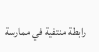رابطة منتفية في ممارسة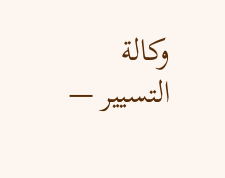وكالة التسيير —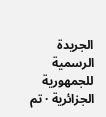الجريدة الرسمية للجمهورية الجزائرية · تم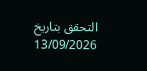التحقق بتاريخ 13/09/2026